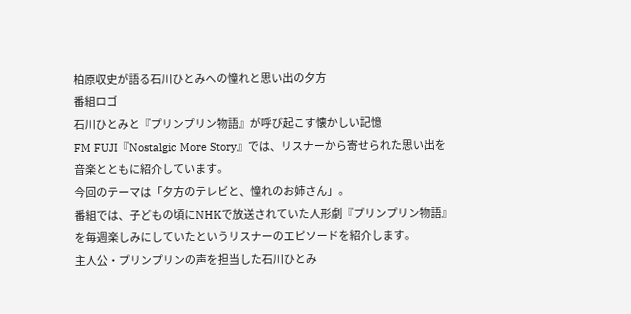柏原収史が語る石川ひとみへの憧れと思い出の夕方
番組ロゴ
石川ひとみと『プリンプリン物語』が呼び起こす懐かしい記憶
FM FUJI『Nostalgic More Story』では、リスナーから寄せられた思い出を音楽とともに紹介しています。
今回のテーマは「夕方のテレビと、憧れのお姉さん」。
番組では、子どもの頃にNHKで放送されていた人形劇『プリンプリン物語』を毎週楽しみにしていたというリスナーのエピソードを紹介します。
主人公・プリンプリンの声を担当した石川ひとみ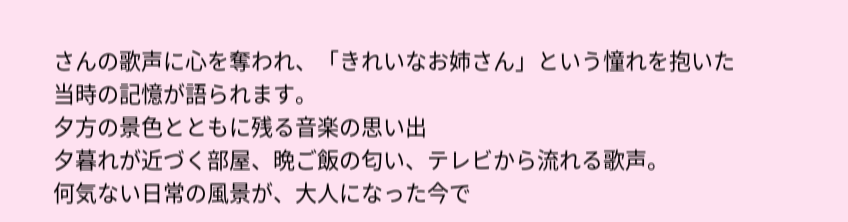さんの歌声に心を奪われ、「きれいなお姉さん」という憧れを抱いた当時の記憶が語られます。
夕方の景色とともに残る音楽の思い出
夕暮れが近づく部屋、晩ご飯の匂い、テレビから流れる歌声。
何気ない日常の風景が、大人になった今で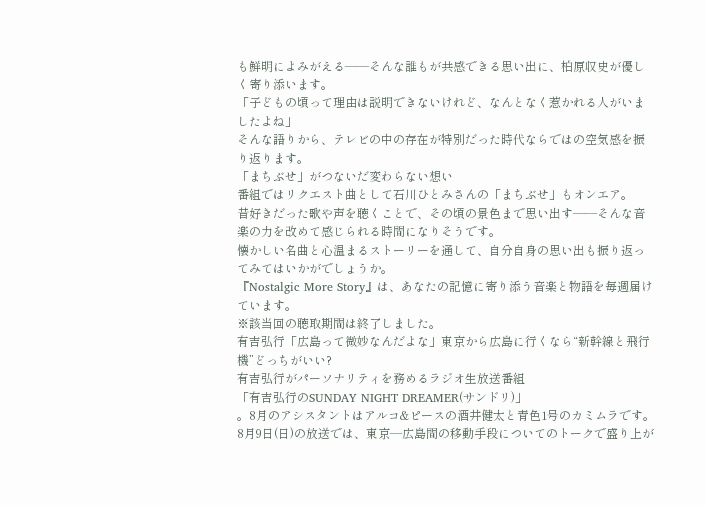も鮮明によみがえる――そんな誰もが共感できる思い出に、柏原収史が優しく寄り添います。
「子どもの頃って理由は説明できないけれど、なんとなく惹かれる人がいましたよね」
そんな語りから、テレビの中の存在が特別だった時代ならではの空気感を振り返ります。
「まちぶせ」がつないだ変わらない想い
番組ではリクエスト曲として石川ひとみさんの「まちぶせ」もオンエア。
昔好きだった歌や声を聴くことで、その頃の景色まで思い出す——そんな音楽の力を改めて感じられる時間になりそうです。
懐かしい名曲と心温まるストーリーを通して、自分自身の思い出も振り返ってみてはいかがでしょうか。
『Nostalgic More Story』は、あなたの記憶に寄り添う音楽と物語を毎週届けています。
※該当回の聴取期間は終了しました。
有吉弘行「広島って微妙なんだよな」東京から広島に行くなら“新幹線と飛行機”どっちがいい?
有吉弘行がパーソナリティを務めるラジオ生放送番組
「有吉弘行のSUNDAY NIGHT DREAMER(サンドリ)」
。8月のアシスタントはアルコ&ピースの酒井健太と青色1号のカミムラです。8月9日(日)の放送では、東京―広島間の移動手段についてのトークで盛り上が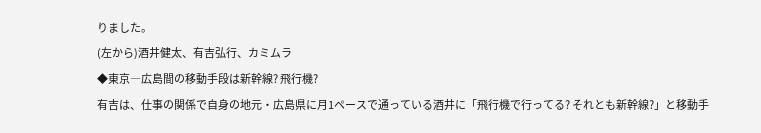りました。
(左から)酒井健太、有吉弘行、カミムラ
◆東京―広島間の移動手段は新幹線? 飛行機?
有吉は、仕事の関係で自身の地元・広島県に月1ペースで通っている酒井に「飛行機で行ってる? それとも新幹線?」と移動手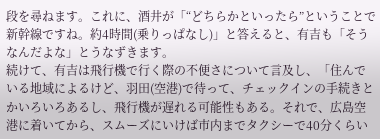段を尋ねます。これに、酒井が「“どちらかといったら”ということで新幹線ですね。約4時間(乗りっぱなし)」と答えると、有吉も「そうなんだよな」とうなずきます。
続けて、有吉は飛行機で行く際の不便さについて言及し、「住んでいる地域によるけど、羽田(空港)で待って、チェックインの手続きとかいろいろあるし、飛行機が遅れる可能性もある。それで、広島空港に着いてから、スムーズにいけば市内までタクシーで40分くらい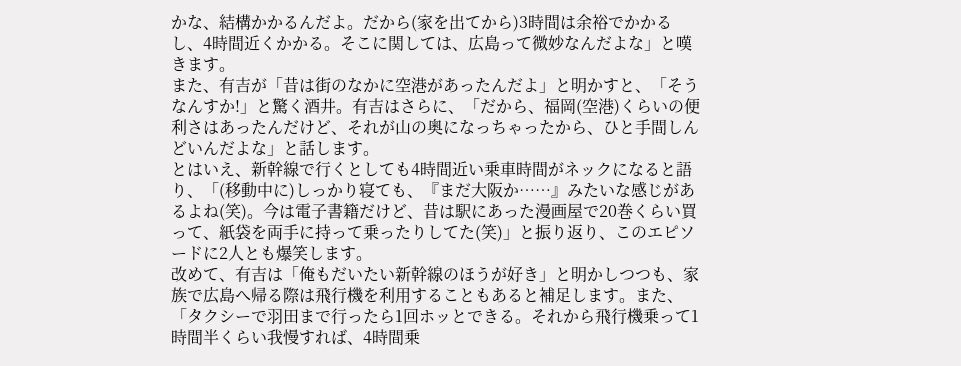かな、結構かかるんだよ。だから(家を出てから)3時間は余裕でかかるし、4時間近くかかる。そこに関しては、広島って微妙なんだよな」と嘆きます。
また、有吉が「昔は街のなかに空港があったんだよ」と明かすと、「そうなんすか!」と驚く酒井。有吉はさらに、「だから、福岡(空港)くらいの便利さはあったんだけど、それが山の奥になっちゃったから、ひと手間しんどいんだよな」と話します。
とはいえ、新幹線で行くとしても4時間近い乗車時間がネックになると語り、「(移動中に)しっかり寝ても、『まだ大阪か……』みたいな感じがあるよね(笑)。今は電子書籍だけど、昔は駅にあった漫画屋で20巻くらい買って、紙袋を両手に持って乗ったりしてた(笑)」と振り返り、このエピソードに2人とも爆笑します。
改めて、有吉は「俺もだいたい新幹線のほうが好き」と明かしつつも、家族で広島へ帰る際は飛行機を利用することもあると補足します。また、「タクシーで羽田まで行ったら1回ホッとできる。それから飛行機乗って1時間半くらい我慢すれば、4時間乗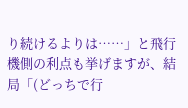り続けるよりは……」と飛行機側の利点も挙げますが、結局「(どっちで行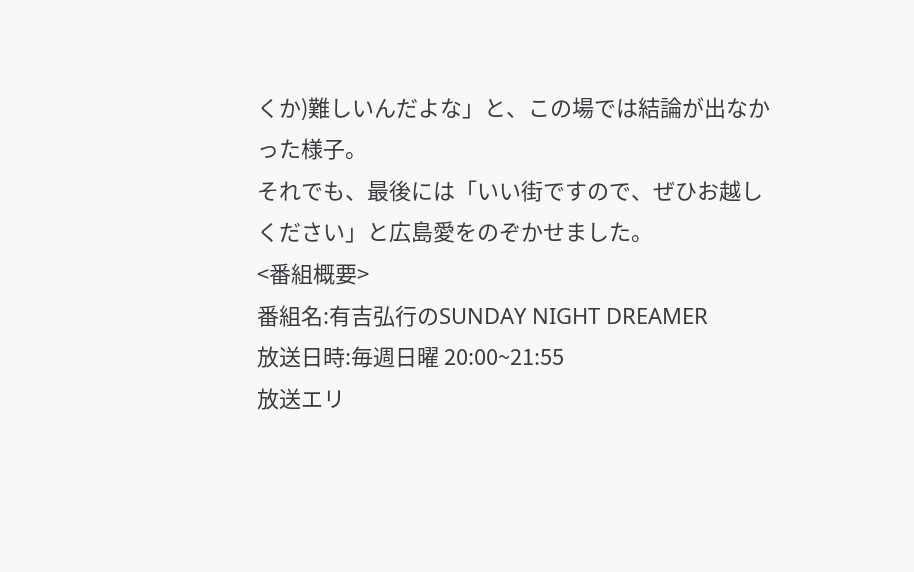くか)難しいんだよな」と、この場では結論が出なかった様子。
それでも、最後には「いい街ですので、ぜひお越しください」と広島愛をのぞかせました。
<番組概要>
番組名:有吉弘行のSUNDAY NIGHT DREAMER
放送日時:毎週日曜 20:00~21:55
放送エリ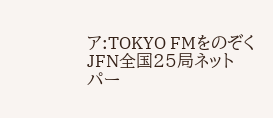ア:TOKYO FMをのぞくJFN全国25局ネット
パー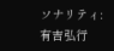ソナリティ:有吉弘行